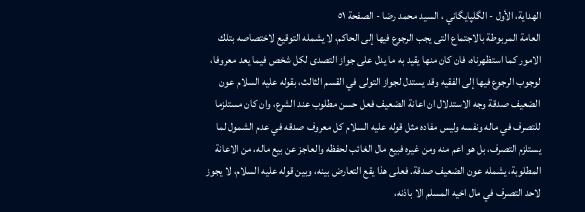الهداية، الأول - الگلپايگاني ، السيد محمد رضا - الصفحة ٥١
العامة المربوطة بالاجتماع التى يجب الرجوع فيها إلى الحاكم، لا يشمله التوقيع لاختصاصه بتلك الامور كما استظهرناه، فان كان منها يقيد به ما يدل على جواز التصدى لكل شخص فيما يعد معروفا، لوجوب الرجوع فيها إلى الفقيه وقد يستدل لجواز التولى في القسم الثالث، بقوله عليه السلام عون الضعيف صدقة وجه الاستدلال ان اعانة الضعيف فعل حسن مطلوب عند الشرع، وان كان مستلزما للتصرف في ماله ونفسه وليس مفاده مثل قوله عليه السلام كل معروف صدقه في عدم الشمول لما يستلزم التصرف، بل هو اعم منه ومن غيره فبيع مال الغائب لحفظه والعاجز عن بيع ماله، من الاعانة المطلوبة، يشمله عون الضعيف صدقة. فعلى هذا يقع التعارض بينه، وبين قوله عليه السلام، لا يجوز لاحد التصرف في مال اخيه المسلم الا باذنه،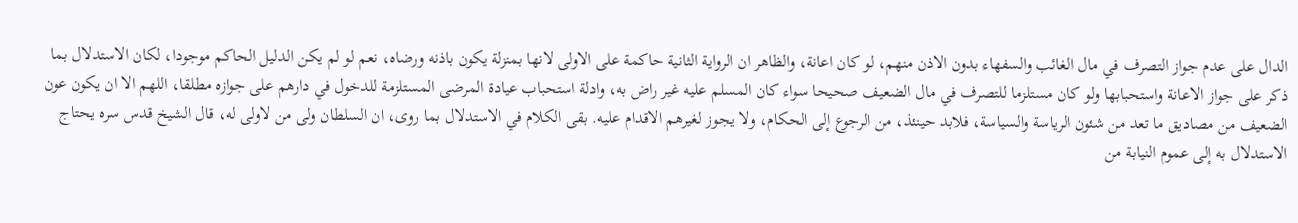الدال على عدم جواز التصرف في مال الغائب والسفهاء بدون الاذن منهم، لو كان اعانة، والظاهر ان الرواية الثانية حاكمة على الاولى لانها بمنزلة يكون باذنه ورضاه، نعم لو لم يكن الدليل الحاكم موجودا، لكان الاستدلال بما ذكر على جواز الاعانة واستحبابها ولو كان مستلزما للتصرف في مال الضعيف صحيحا سواء كان المسلم عليه غير راض به، وادلة استحباب عيادة المرضى المستلزمة للدخول في دارهم على جوازه مطلقا، اللهم الا ان يكون عون الضعيف من مصاديق ما تعد من شئون الرياسة والسياسة، فلابد حينئذ، من الرجوع إلى الحكام، ولا يجوز لغيرهم الاقدام عليه. بقى الكلام في الاستدلال بما روى، ان السلطان ولى من لاولى له، قال الشيخ قدس سره يحتاج الاستدلال به إلى عموم النيابة من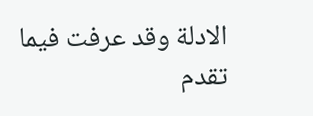الادلة وقد عرفت فيما تقدم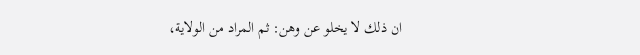ان ذلك لا يخلو عن وهن: ثم المراد من الولاية،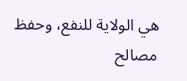هي الولاية للنفع، وحفظ مصالح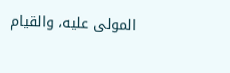المولى عليه، والقيام